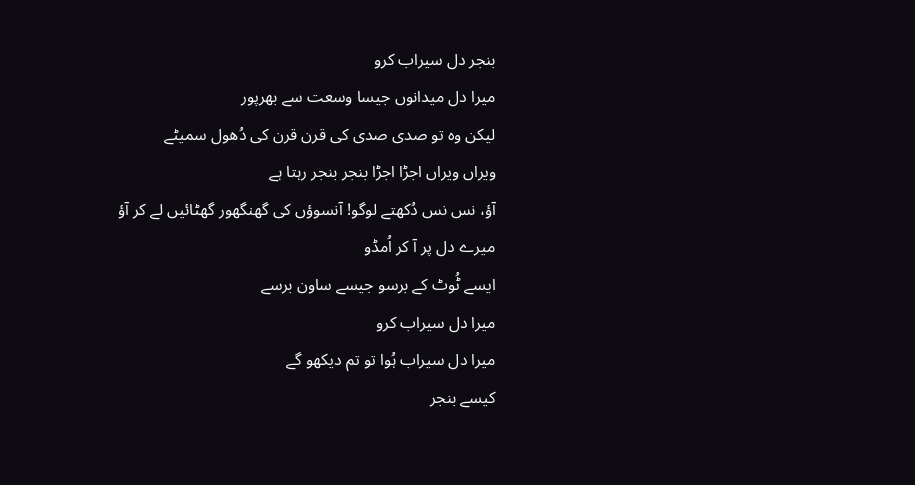بنجر دل سیراب کرو
میرا دل میدانوں جیسا وسعت سے بھرپور
لیکن وہ تو صدی صدی کی قرن قرن کی دُھول سمیٹے
ویراں ویراں اجڑا اجڑا بنجر بنجر رہتا ہے
آؤ، نس نس دُکھتے لوگو! آنسوؤں کی گھنگھور گھٹائیں لے کر آؤ
میرے دل پر آ کر اُمڈو
ایسے ٹُوٹ کے برسو جیسے ساون برسے
میرا دل سیراب کرو
میرا دل سیراب ہُوا تو تم دیکھو گے
کیسے بنجر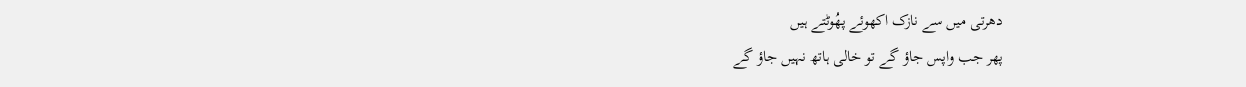دھرتی میں سے نازک اکھوئے پھُوٹتے ہیں
پھر جب واپس جاؤ گے تو خالی ہاتھ نہیں جاؤ گے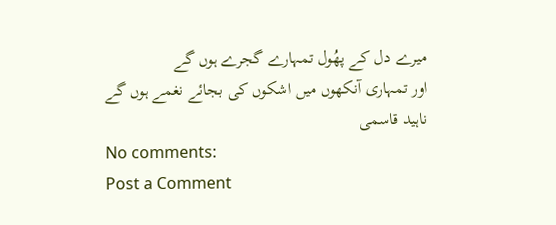میرے دل کے پھُول تمہارے گجرے ہوں گے
اور تمہاری آنکھوں میں اشکوں کی بجائے نغمے ہوں گے
ناہید قاسمی
No comments:
Post a Comment